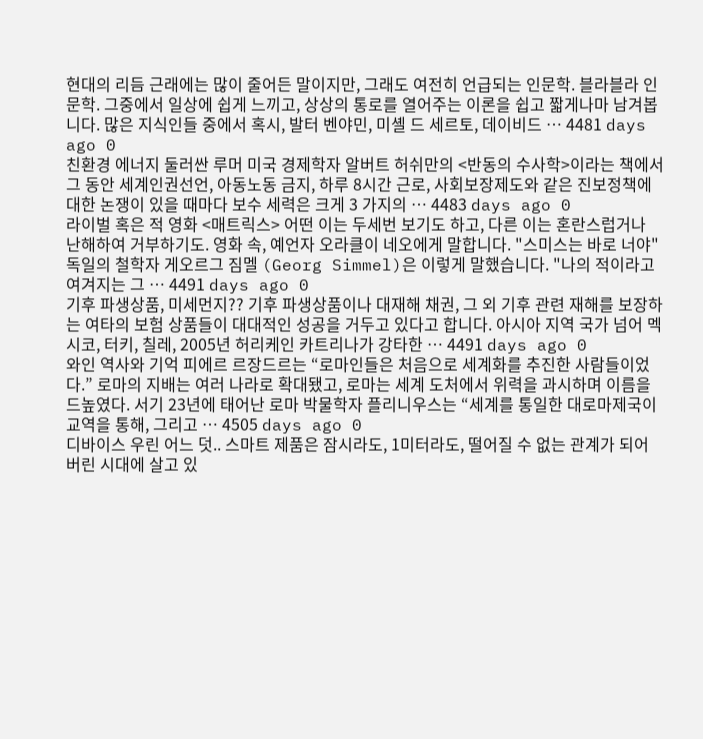현대의 리듬 근래에는 많이 줄어든 말이지만, 그래도 여전히 언급되는 인문학. 블라블라 인문학. 그중에서 일상에 쉽게 느끼고, 상상의 통로를 열어주는 이론을 쉽고 짧게나마 남겨봅니다. 많은 지식인들 중에서 혹시, 발터 벤야민, 미셸 드 세르토, 데이비드 … 4481 days ago 0
친환경 에너지 둘러싼 루머 미국 경제학자 알버트 허쉬만의 <반동의 수사학>이라는 책에서 그 동안 세계인권선언, 아동노동 금지, 하루 8시간 근로, 사회보장제도와 같은 진보정책에 대한 논쟁이 있을 때마다 보수 세력은 크게 3 가지의 … 4483 days ago 0
라이벌 혹은 적 영화 <매트릭스> 어떤 이는 두세번 보기도 하고, 다른 이는 혼란스럽거나 난해하여 거부하기도. 영화 속, 예언자 오라클이 네오에게 말합니다. "스미스는 바로 너야" 독일의 철학자 게오르그 짐멜 (Georg Simmel)은 이렇게 말했습니다. "나의 적이라고 여겨지는 그 … 4491 days ago 0
기후 파생상품, 미세먼지?? 기후 파생상품이나 대재해 채권, 그 외 기후 관련 재해를 보장하는 여타의 보험 상품들이 대대적인 성공을 거두고 있다고 합니다. 아시아 지역 국가 넘어 멕시코, 터키, 칠레, 2005년 허리케인 카트리나가 강타한 … 4491 days ago 0
와인 역사와 기억 피에르 르장드르는 “로마인들은 처음으로 세계화를 추진한 사람들이었다.” 로마의 지배는 여러 나라로 확대됐고, 로마는 세계 도처에서 위력을 과시하며 이름을 드높였다. 서기 23년에 태어난 로마 박물학자 플리니우스는 “세계를 통일한 대로마제국이 교역을 통해, 그리고 … 4505 days ago 0
디바이스 우린 어느 덧.. 스마트 제품은 잠시라도, 1미터라도, 떨어질 수 없는 관계가 되어 버린 시대에 살고 있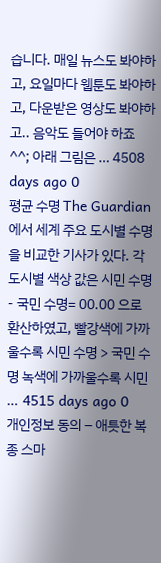습니다. 매일 뉴스도 봐야하고, 요일마다 웹툰도 봐야하고, 다운받은 영상도 봐야하고.. 음악도 들어야 하죠 ^^; 아래 그림은 … 4508 days ago 0
평균 수명 The Guardian에서 세계 주요 도시별 수명을 비교한 기사가 있다. 각 도시별 색상 값은 시민 수명 - 국민 수명= 00.00 으로 환산하였고, 빨강색에 가까울수록 시민 수명 > 국민 수명 녹색에 가까울수록 시민 … 4515 days ago 0
개인정보 동의 – 애틋한 복종 스마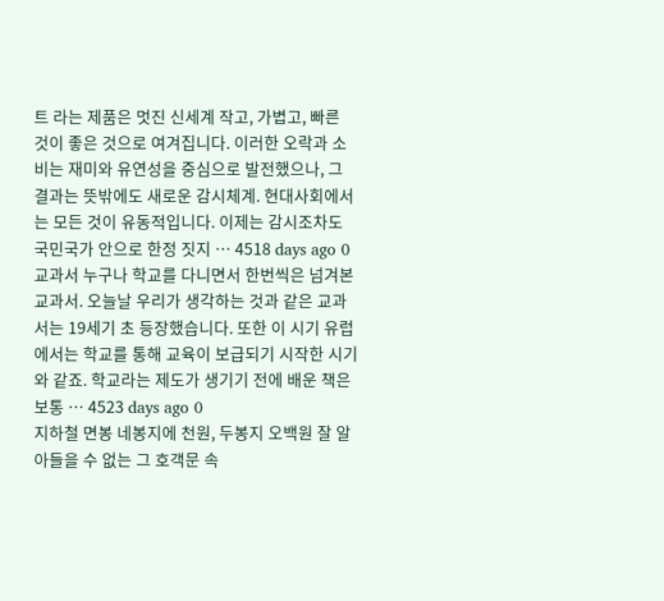트 라는 제품은 멋진 신세계 작고, 가볍고, 빠른 것이 좋은 것으로 여겨집니다. 이러한 오락과 소비는 재미와 유연성을 중심으로 발전했으나, 그 결과는 뜻밖에도 새로운 감시체계. 현대사회에서는 모든 것이 유동적입니다. 이제는 감시조차도 국민국가 안으로 한정 짓지 … 4518 days ago 0
교과서 누구나 학교를 다니면서 한번씩은 넘겨본 교과서. 오늘날 우리가 생각하는 것과 같은 교과서는 19세기 초 등장했습니다. 또한 이 시기 유럽에서는 학교를 통해 교육이 보급되기 시작한 시기와 같죠. 학교라는 제도가 생기기 전에 배운 책은 보통 … 4523 days ago 0
지하철 면봉 네봉지에 천원, 두봉지 오백원 잘 알아들을 수 없는 그 호객문 속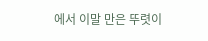에서 이말 만은 뚜렷이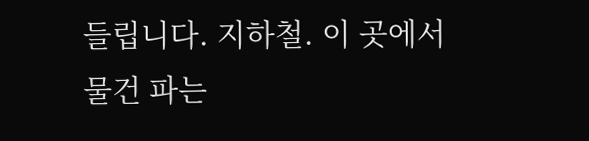들립니다. 지하철. 이 곳에서 물건 파는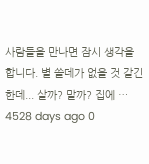사람들을 만나면 잠시 생각을 합니다. 별 쓸데가 없을 것 같긴 한데... 살까? 말까? 집에 … 4528 days ago 0